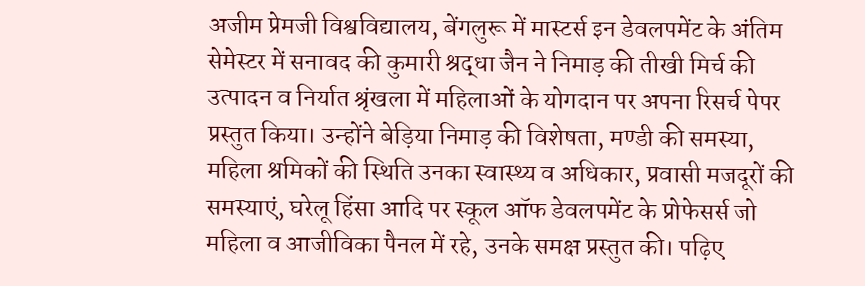अजीम प्रेमजी विश्वविद्यालय, बेंगलुरू में मास्टर्स इन डेवलपमेंट के अंतिम सेमेस्टर में सनावद की कुमारी श्रद्धा जैन ने निमाड़ की तीखी मिर्च की उत्पादन व निर्यात श्रृंखला में महिलाओं के योगदान पर अपना रिसर्च पेपर प्रस्तुत किया। उन्होंने बेड़िया निमाड़ की विशेषता, मण्डी की समस्या, महिला श्रमिकों की स्थिति उनका स्वास्थ्य व अधिकार, प्रवासी मजदूरों की समस्याएं, घरेलू हिंसा आदि पर स्कूल ऑफ डेवलपमेंट के प्रोफेसर्स जो महिला व आजीविका पैनल में रहे, उनके समक्ष प्रस्तुत की। पढ़िए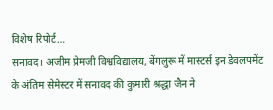विशेष रिपोर्ट…
सनावद। अजीम प्रेमजी विश्वविद्यालय, बेंगलुरू में मास्टर्स इन डेवलपमेंट के अंतिम सेमेस्टर में सनावद की कुमारी श्रद्धा जैन ने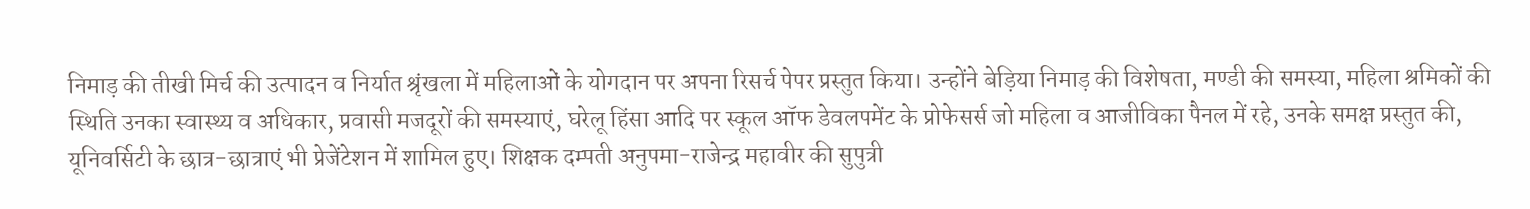निमाड़ की तीखी मिर्च की उत्पादन व निर्यात श्रृंखला में महिलाओं के योगदान पर अपना रिसर्च पेपर प्रस्तुत किया। उन्होंने बेड़िया निमाड़ की विशेषता, मण्डी की समस्या, महिला श्रमिकों की स्थिति उनका स्वास्थ्य व अधिकार, प्रवासी मजदूरों की समस्याएं, घरेलू हिंसा आदि पर स्कूल ऑफ डेवलपमेंट के प्रोफेसर्स जो महिला व आजीविका पैनल में रहे, उनके समक्ष प्रस्तुत की, यूनिवर्सिटी के छात्र-छात्राएं भी प्रेजेंटेशन में शामिल हुए। शिक्षक दम्पती अनुपमा-राजेन्द्र महावीर की सुपुत्री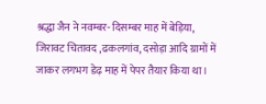श्रद्धा जैन ने नवम्बर- दिसम्बर माह में बेड़िया, जिरावट चितावद ,ढकलगांव, दसोड़ा आदि ग्रामों में जाकर लगभग डेढ़ माह में पेपर तैयार किया था।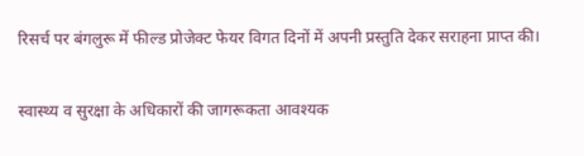रिसर्च पर बंगलुरू में फील्ड प्रोजेक्ट फेयर विगत दिनों में अपनी प्रस्तुति देकर सराहना प्राप्त की।

स्वास्थ्य व सुरक्षा के अधिकारों की जागरूकता आवश्यक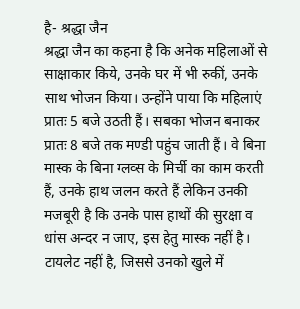है- श्रद्धा जैन
श्रद्धा जैन का कहना है कि अनेक महिलाओं से साक्षाकार किये, उनके घर में भी रुकीं, उनके साथ भोजन किया। उन्होंने पाया कि महिलाएं प्रातः 5 बजे उठती हैं। सबका भोजन बनाकर प्रातः 8 बजे तक मण्डी पहुंच जाती हैं। वे बिना मास्क के बिना ग्लव्स के मिर्ची का काम करती हैं, उनके हाथ जलन करते हैं लेकिन उनकी मजबूरी है कि उनके पास हाथों की सुरक्षा व धांस अन्दर न जाए, इस हेतु मास्क नहीं है। टायलेट नहीं है, जिससे उनको खुले में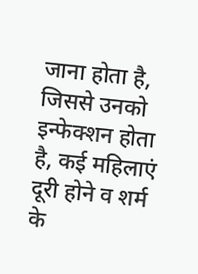जाना होता है, जिससे उनको इन्फेक्शन होता है, कई महिलाएं दूरी होने व शर्म के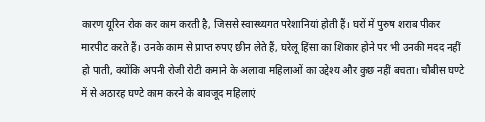कारण यूरिन रोक कर काम करती है, जिससे स्वास्थ्यगत परेशानियां होती हैं। घरों में पुरुष शराब पीकर मारपीट करते हैं। उनके काम से प्राप्त रुपए छीन लेते हैं, घरेलू हिंसा का शिकार होने पर भी उनकी मदद नहीं हो पाती, क्योंकि अपनी रोजी रोटी कमाने के अलावा महिलाओं का उद्देश्य और कुछ नहीं बचता। चौबीस घण्टे में से अठारह घण्टे काम करने के बावजूद महिलाएं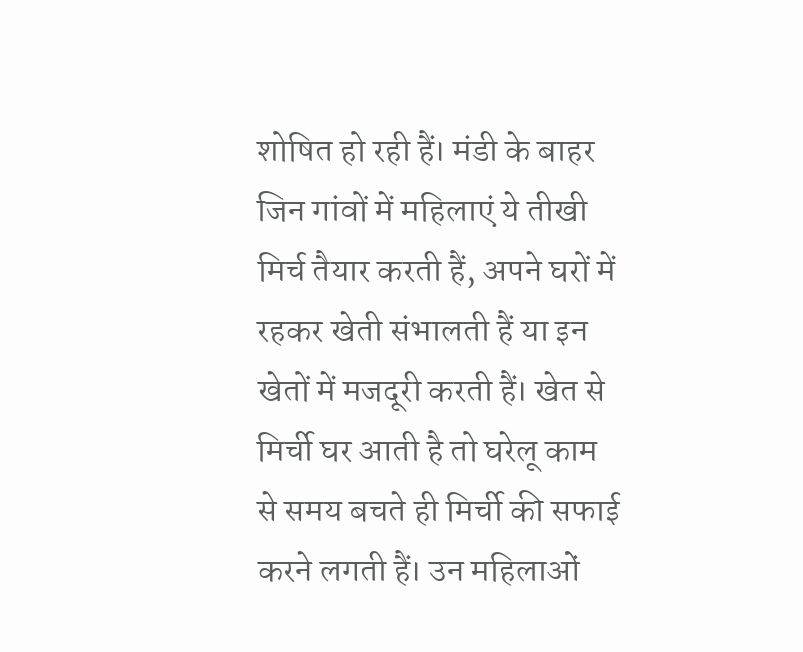शोषित हो रही हैं। मंडी के बाहर जिन गांवों में महिलाएं ये तीखी मिर्च तैयार करती हैं, अपने घरों में रहकर खेती संभालती हैं या इन खेतों में मजदूरी करती हैं। खेत से मिर्ची घर आती है तो घरेलू काम से समय बचते ही मिर्ची की सफाई करने लगती हैं। उन महिलाओं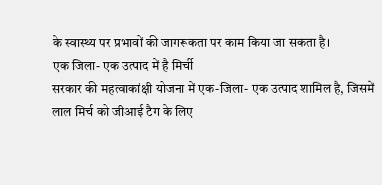के स्वास्थ्य पर प्रभावों की जागरूकता पर काम किया जा सकता है।
एक जिला- एक उत्पाद में है मिर्ची
सरकार की महत्वाकांक्षी योजना में एक-जिला- एक उत्पाद शामिल है, जिसमें लाल मिर्च को जीआई टैग के लिए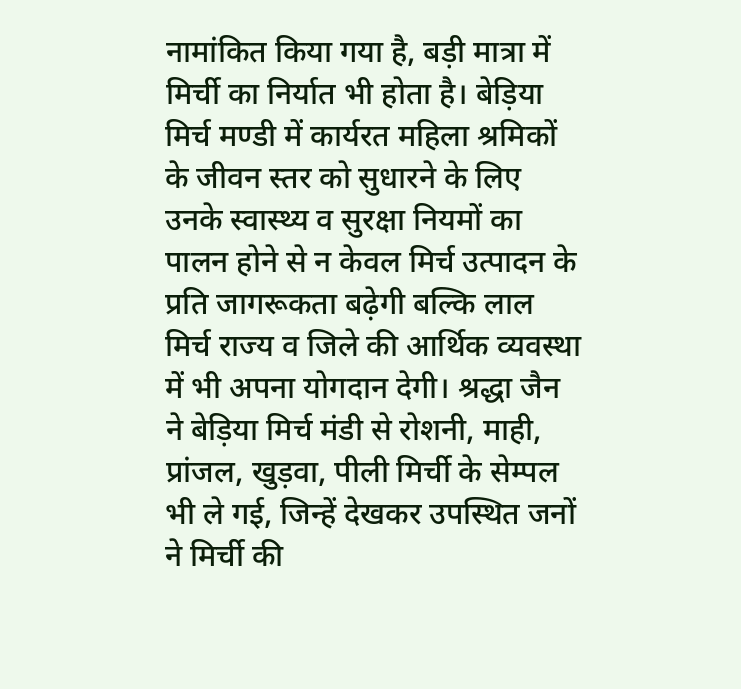नामांकित किया गया है, बड़ी मात्रा में मिर्ची का निर्यात भी होता है। बेड़िया मिर्च मण्डी में कार्यरत महिला श्रमिकों के जीवन स्तर को सुधारने के लिए उनके स्वास्थ्य व सुरक्षा नियमों का पालन होने से न केवल मिर्च उत्पादन के प्रति जागरूकता बढ़ेगी बल्कि लाल मिर्च राज्य व जिले की आर्थिक व्यवस्था में भी अपना योगदान देगी। श्रद्धा जैन ने बेड़िया मिर्च मंडी से रोशनी, माही, प्रांजल, खुड़वा, पीली मिर्ची के सेम्पल भी ले गई, जिन्हें देखकर उपस्थित जनों ने मिर्ची की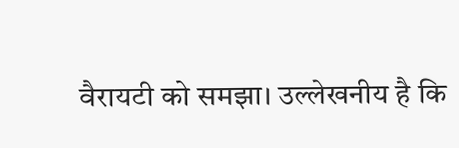वैरायटी को समझा। उल्लेखनीय है कि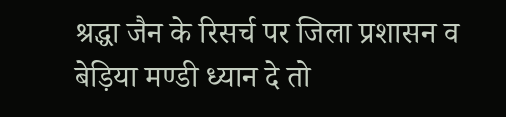श्रद्धा जैन के रिसर्च पर जिला प्रशासन व बेड़िया मण्डी ध्यान दे तो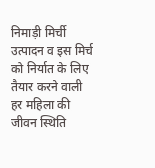निमाड़ी मिर्ची उत्पादन व इस मिर्च को निर्यात के लिए तैयार करने वाली हर महिला की जीवन स्थिति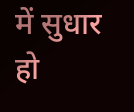में सुधार हो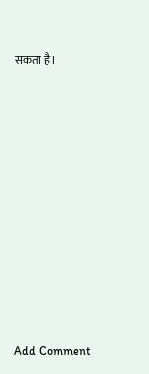सकता है।













Add Comment